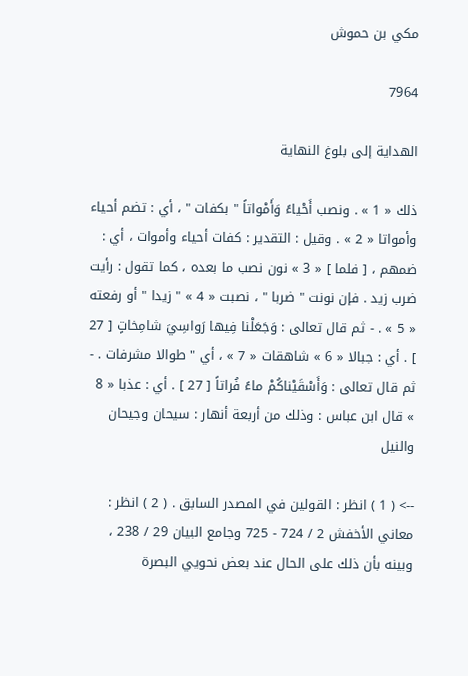مكي بن حموش

7964

الهداية إلى بلوغ النهاية

ذلك « 1 » . ونصب أَحْياءً وَأَمْواتاً " بكفات " ، أي : تضم أحياء وأمواتا « 2 » . وقيل : التقدير : كفات أحياء وأموات ، أي : ضمهم ، [ فلما ] « 3 » نون نصب ما بعده ، كما تقول : رأيت ضرب زيد . فإن نونت " ضربا " ، نصبت « 4 » " زيدا " أو رفعته « 5 » . - ثم قال تعالى : وَجَعَلْنا فِيها رَواسِيَ شامِخاتٍ [ 27 ] . أي : جبالا « 6 » شاهقات « 7 » ، أي " طوالا مشرفات . - ثم قال تعالى : وَأَسْقَيْناكُمْ ماءً فُراتاً [ 27 ] . أي : عذبا « 8 » قال ابن عباس : وذلك من أربعة أنهار : سيحان وجيحان والنيل

--> ( 1 ) انظر : القولين في المصدر السابق . ( 2 ) انظر : معاني الأخفش 2 / 724 - 725 وجامع البيان 29 / 238 ، وبينه بأن ذلك على الحال عند بعض نحويي البصرة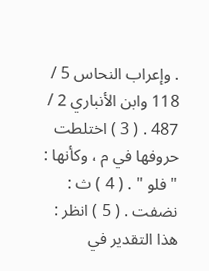. وإعراب النحاس 5 / 118 وابن الأنباري 2 / 487 . ( 3 ) اختلطت حروفها في م ، وكأنها : " فلو " . ( 4 ) ث : نضفت . ( 5 ) انظر : هذا التقدير في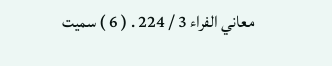معاني الفراء 3 / 224 . ( 6 ) سميت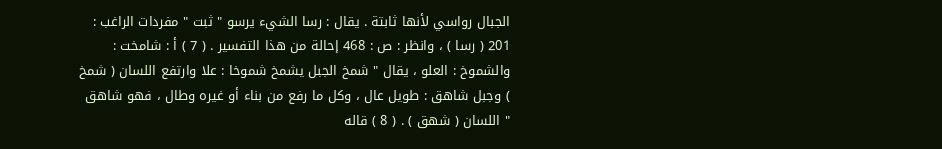الجبال رواسي لأنها ثابتة . يقال : رسا الشيء يرسو " ثبت " مفردات الراغب : 201 ( رسا ) ، وانظر : ص : 468 إحالة من هذا التفسير . ( 7 ) أ : شامخت : والشموخ : العلو ، يقال " شمخ الجبل يشمخ شموخا : علا وارتفع اللسان ( شمخ ) وجبل شاهق : طويل عال ، وكل ما رفع من بناء أو غيره وطال ، فهو شاهق " اللسان ( شهق ) . ( 8 ) قاله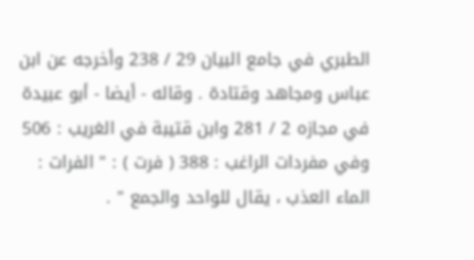الطبري في جامع البيان 29 / 238 وأخرجه عن ابن عباس ومجاهد وقتادة . وقاله - أيضا - أبو عبيدة في مجازه 2 / 281 وابن قتيبة في الغريب : 506 وفي مفردات الراغب : 388 ( فرت ) : " الفرات : الماء العذب ، يقال للواحد والجمع " .